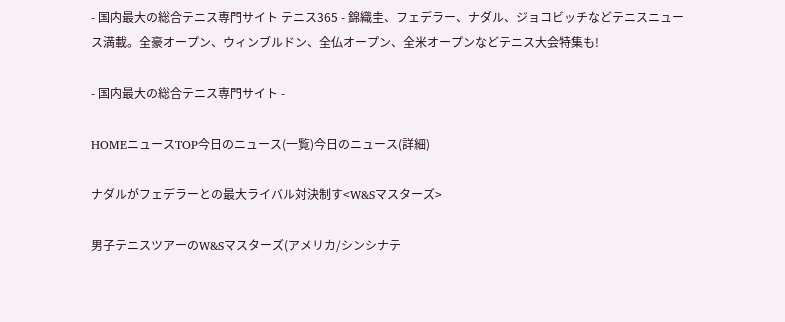- 国内最大の総合テニス専門サイト テニス365 - 錦織圭、フェデラー、ナダル、ジョコビッチなどテニスニュース満載。全豪オープン、ウィンブルドン、全仏オープン、全米オープンなどテニス大会特集も!

- 国内最大の総合テニス専門サイト -

HOMEニュースTOP今日のニュース(一覧)今日のニュース(詳細)

ナダルがフェデラーとの最大ライバル対決制す<W&Sマスターズ>

男子テニスツアーのW&Sマスターズ(アメリカ/シンシナテ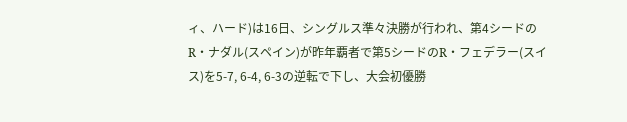ィ、ハード)は16日、シングルス準々決勝が行われ、第4シードのR・ナダル(スペイン)が昨年覇者で第5シードのR・フェデラー(スイス)を5-7, 6-4, 6-3の逆転で下し、大会初優勝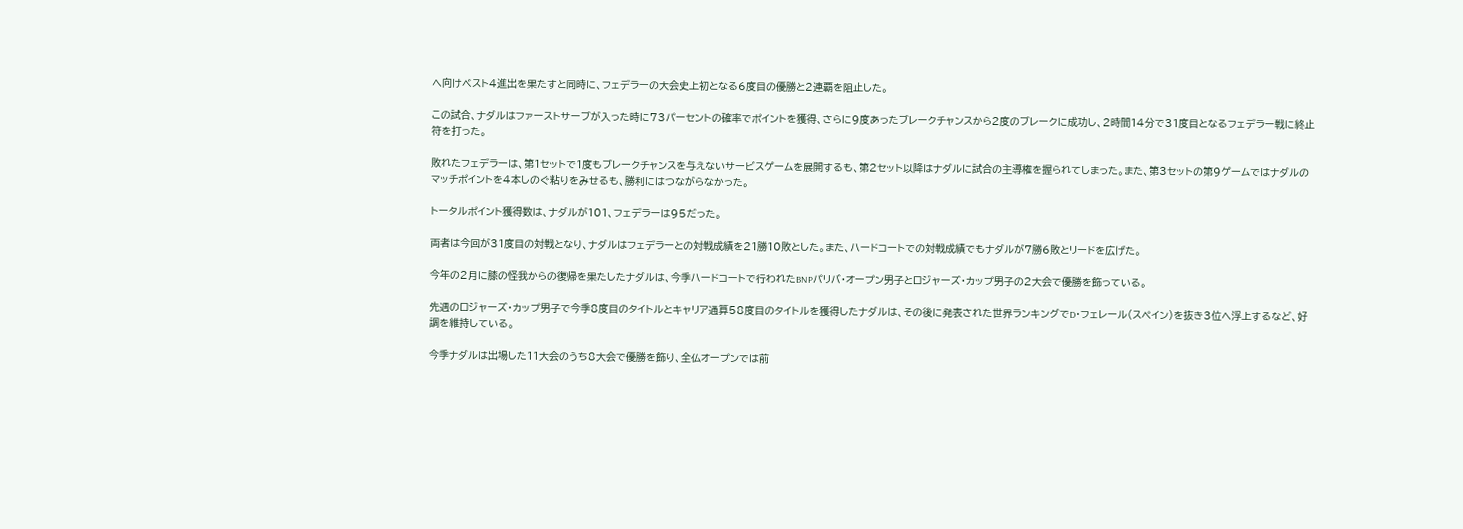へ向けベスト4進出を果たすと同時に、フェデラーの大会史上初となる6度目の優勝と2連覇を阻止した。

この試合、ナダルはファーストサーブが入った時に73パーセントの確率でポイントを獲得、さらに9度あったブレークチャンスから2度のブレークに成功し、2時間14分で31度目となるフェデラー戦に終止符を打った。

敗れたフェデラーは、第1セットで1度もブレークチャンスを与えないサービスゲームを展開するも、第2セット以降はナダルに試合の主導権を握られてしまった。また、第3セットの第9ゲームではナダルのマッチポイントを4本しのぐ粘りをみせるも、勝利にはつながらなかった。

トータルポイント獲得数は、ナダルが101、フェデラーは95だった。

両者は今回が31度目の対戦となり、ナダルはフェデラーとの対戦成績を21勝10敗とした。また、ハードコートでの対戦成績でもナダルが7勝6敗とリードを広げた。

今年の2月に膝の怪我からの復帰を果たしたナダルは、今季ハードコートで行われたBNPパリバ・オープン男子とロジャーズ・カップ男子の2大会で優勝を飾っている。

先週のロジャーズ・カップ男子で今季8度目のタイトルとキャリア通算58度目のタイトルを獲得したナダルは、その後に発表された世界ランキングでD・フェレール(スペイン)を抜き3位へ浮上するなど、好調を維持している。

今季ナダルは出場した11大会のうち8大会で優勝を飾り、全仏オープンでは前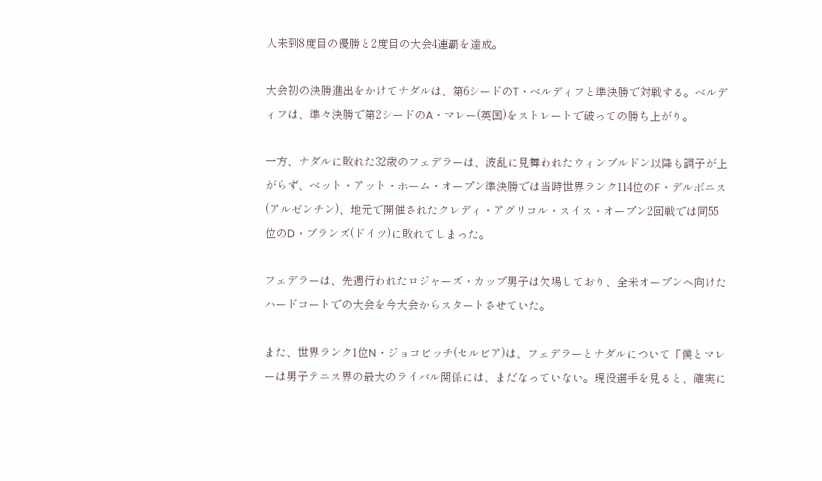人未到8度目の優勝と2度目の大会4連覇を達成。

大会初の決勝進出をかけてナダルは、第6シードのT・ベルディフと準決勝で対戦する。ベルディフは、準々決勝で第2シードのA・マレー(英国)をストレートで破っての勝ち上がり。

一方、ナダルに敗れた32歳のフェデラーは、波乱に見舞われたウィンブルドン以降も調子が上がらず、ベット・アット・ホーム・オープン準決勝では当時世界ランク114位のF・デルボニス(アルゼンチン)、地元で開催されたクレディ・アグリコル・スイス・オープン2回戦では同55位のD・ブランズ(ドイツ)に敗れてしまった。

フェデラーは、先週行われたロジャーズ・カップ男子は欠場しており、全米オープンへ向けたハードコートでの大会を今大会からスタートさせていた。

また、世界ランク1位N・ジョコビッチ(セルビア)は、フェデラーとナダルについて「僕とマレーは男子テニス界の最大のライバル関係には、まだなっていない。現役選手を見ると、確実に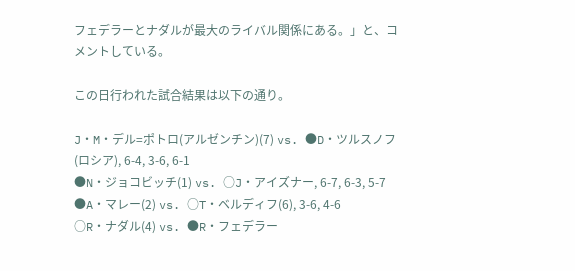フェデラーとナダルが最大のライバル関係にある。」と、コメントしている。

この日行われた試合結果は以下の通り。

J・M・デル=ポトロ(アルゼンチン)(7) vs. ●D・ツルスノフ(ロシア), 6-4, 3-6, 6-1
●N・ジョコビッチ(1) vs. ○J・アイズナー, 6-7, 6-3, 5-7
●A・マレー(2) vs. ○T・ベルディフ(6), 3-6, 4-6
○R・ナダル(4) vs. ●R・フェデラー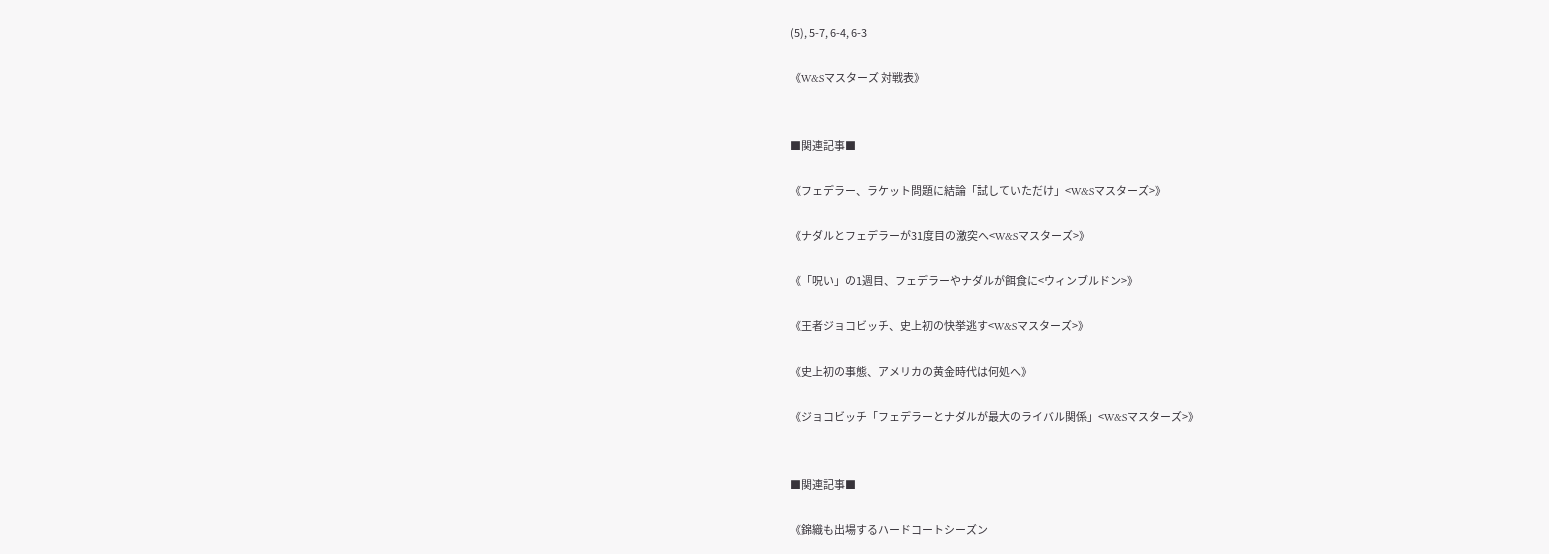(5), 5-7, 6-4, 6-3

《W&Sマスターズ 対戦表》


■関連記事■

《フェデラー、ラケット問題に結論「試していただけ」<W&Sマスターズ>》

《ナダルとフェデラーが31度目の激突へ<W&Sマスターズ>》

《「呪い」の1週目、フェデラーやナダルが餌食に<ウィンブルドン>》

《王者ジョコビッチ、史上初の快挙逃す<W&Sマスターズ>》

《史上初の事態、アメリカの黄金時代は何処へ》

《ジョコビッチ「フェデラーとナダルが最大のライバル関係」<W&Sマスターズ>》


■関連記事■

《錦織も出場するハードコートシーズン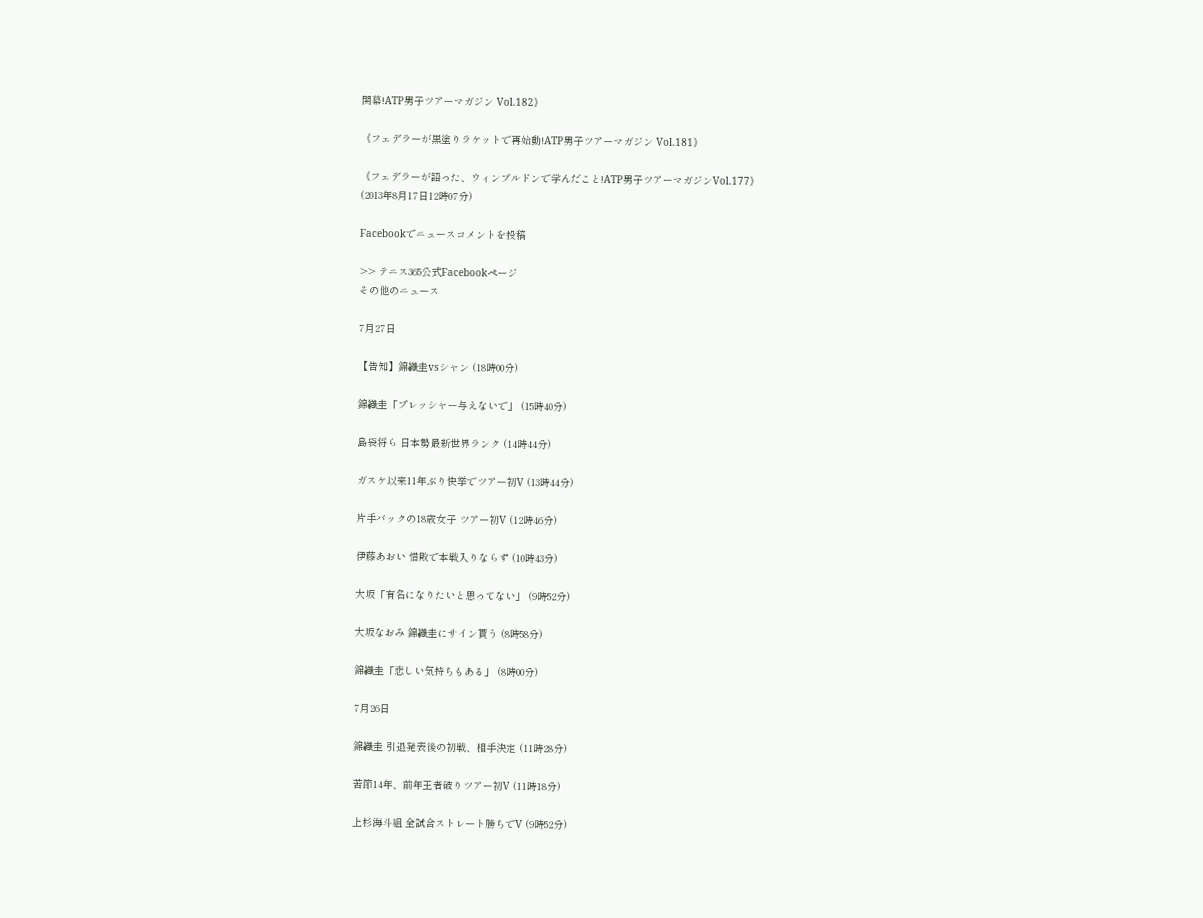開幕!ATP男子ツアーマガジン Vol.182》

《フェデラーが黒塗りラケットで再始動!ATP男子ツアーマガジン Vol.181》

《フェデラーが語った、ウィンブルドンで学んだこと!ATP男子ツアーマガジンVol.177》
(2013年8月17日12時07分)

Facebookでニュースコメントを投稿

>> テニス365公式Facebookページ
その他のニュース

7月27日

【告知】錦織圭vsシャン (18時00分)

錦織圭「プレッシャー与えないで」 (15時40分)

島袋将ら 日本勢最新世界ランク (14時44分)

ガスケ以来11年ぶり快挙でツアー初V (13時44分)

片手バックの18歳女子 ツアー初V (12時46分)

伊藤あおい 惜敗で本戦入りならず (10時43分)

大坂「有名になりたいと思ってない」 (9時52分)

大坂なおみ 錦織圭にサイン貰う (8時58分)

錦織圭「悲しい気持ちもある」 (8時00分)

7月26日

錦織圭 引退発表後の初戦、相手決定 (11時28分)

苦節14年、前年王者破りツアー初V (11時18分)

上杉海斗組 全試合ストレート勝ちでV (9時52分)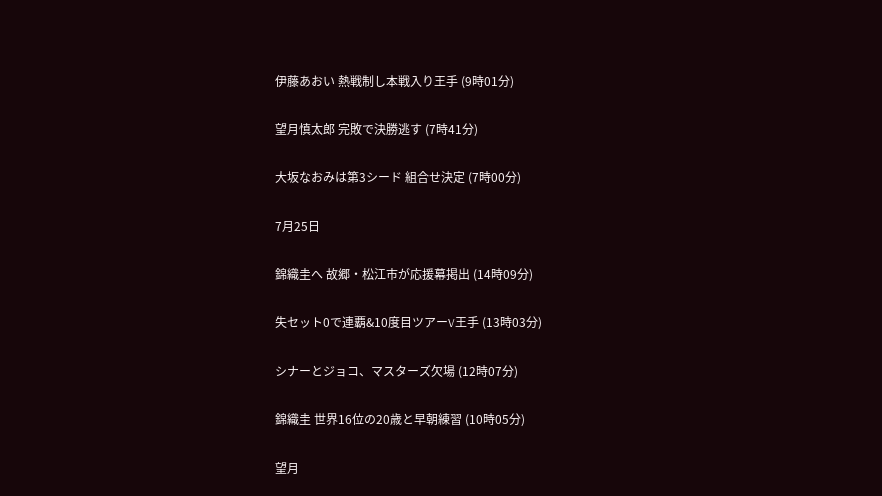伊藤あおい 熱戦制し本戦入り王手 (9時01分)

望月慎太郎 完敗で決勝逃す (7時41分)

大坂なおみは第3シード 組合せ決定 (7時00分)

7月25日

錦織圭へ 故郷・松江市が応援幕掲出 (14時09分)

失セット0で連覇&10度目ツアーV王手 (13時03分)

シナーとジョコ、マスターズ欠場 (12時07分)

錦織圭 世界16位の20歳と早朝練習 (10時05分)

望月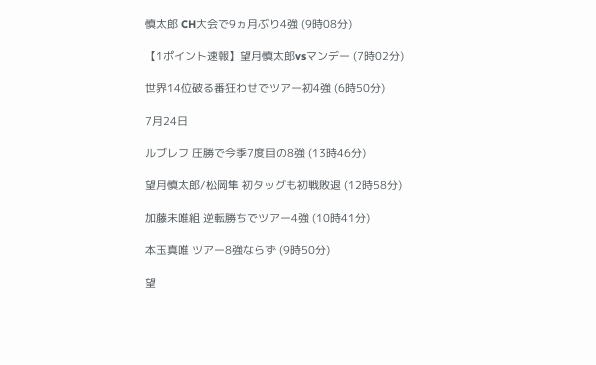慎太郎 CH大会で9ヵ月ぶり4強 (9時08分)

【1ポイント速報】望月慎太郎vsマンデー (7時02分)

世界14位破る番狂わせでツアー初4強 (6時50分)

7月24日

ルブレフ 圧勝で今季7度目の8強 (13時46分)

望月慎太郎/松岡隼 初タッグも初戦敗退 (12時58分)

加藤未唯組 逆転勝ちでツアー4強 (10時41分)

本玉真唯 ツアー8強ならず (9時50分)

望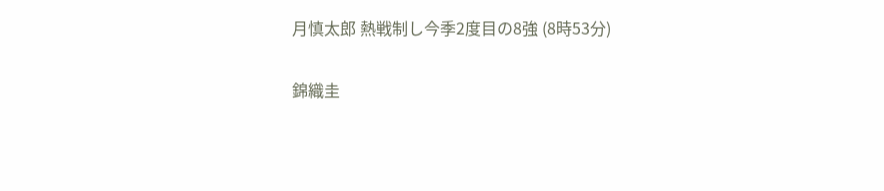月慎太郎 熱戦制し今季2度目の8強 (8時53分)

錦織圭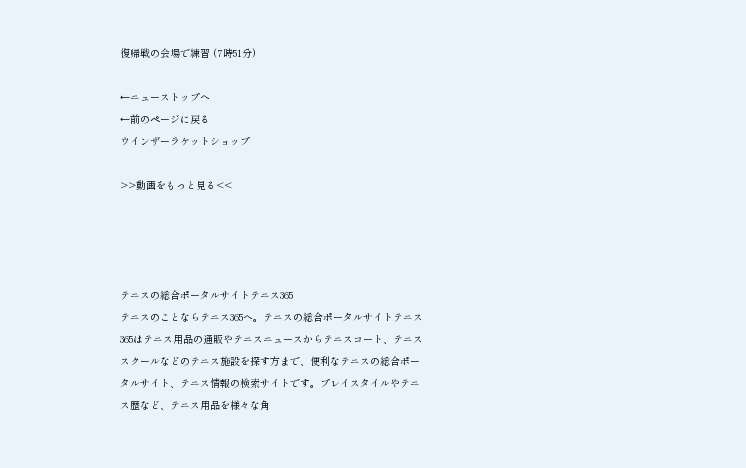復帰戦の会場で練習 (7時51分)

←ニューストップへ
←前のページに戻る
ウインザーラケットショップ

>>動画をもっと見る<<




テニスの総合ポータルサイトテニス365
テニスのことならテニス365へ。テニスの総合ポータルサイトテニス365はテニス用品の通販やテニスニュースからテニスコート、テニススクールなどのテニス施設を探す方まで、便利なテニスの総合ポータルサイト、テニス情報の検索サイトです。プレイスタイルやテニス歴など、テニス用品を様々な角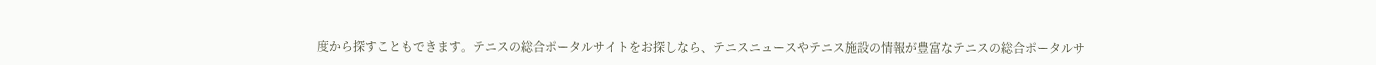度から探すこともできます。テニスの総合ポータルサイトをお探しなら、テニスニュースやテニス施設の情報が豊富なテニスの総合ポータルサ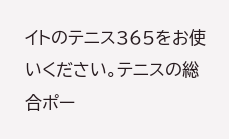イトのテニス365をお使いください。テニスの総合ポー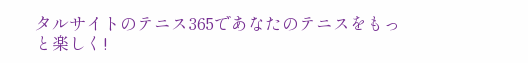タルサイトのテニス365であなたのテニスをもっと楽しく!